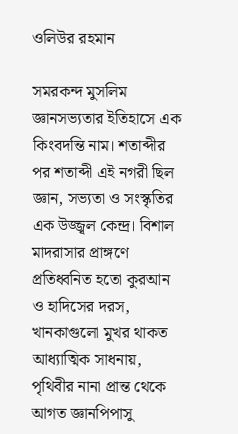ওলিউর রহমান

সমরকন্দ মুসলিম জ্ঞানসভ্যতার ইতিহাসে এক কিংবদন্তি নাম। শতাব্দীর পর শতাব্দী এই নগরী ছিল জ্ঞান, সভ্যতা ও সংস্কৃতির এক উজ্জ্বল কেন্দ্র। বিশাল মাদরাসার প্রাঙ্গণে প্রতিধ্বনিত হতো কুরআন ও হাদিসের দরস, খানকাগুলো মুখর থাকত আধ্যাত্মিক সাধনায়, পৃথিবীর নানা প্রান্ত থেকে আগত জ্ঞানপিপাসু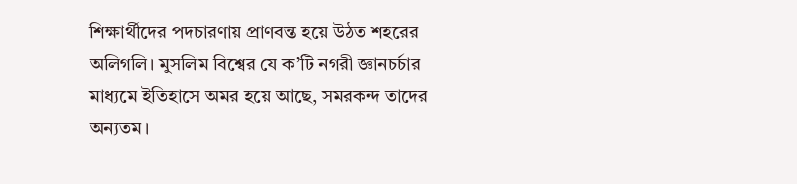শিক্ষার্থীদের পদচারণায় প্রাণবন্ত হয়ে উঠত শহরের অলিগলি। মুসলিম বিশ্বের যে ক’টি নগরী জ্ঞানচর্চার মাধ্যমে ইতিহাসে অমর হয়ে আছে, সমরকন্দ তাদের অন্যতম।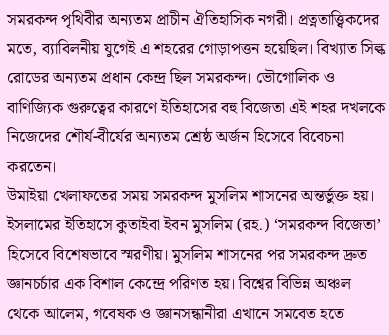সমরকন্দ পৃথিবীর অন্যতম প্রাচীন ঐতিহাসিক নগরী। প্রত্নতাত্ত্বিকদের মতে, ব্যাবিলনীয় যুগেই এ শহরের গোড়াপত্তন হয়েছিল। বিখ্যাত সিল্ক রোডের অন্যতম প্রধান কেন্দ্র ছিল সমরকন্দ। ভৌগোলিক ও বাণিজ্যিক গুরুত্বের কারণে ইতিহাসের বহু বিজেতা এই শহর দখলকে নিজেদের শৌর্য-বীর্যের অন্যতম শ্রেষ্ঠ অর্জন হিসেবে বিবেচনা করতেন।
উমাইয়া খেলাফতের সময় সমরকন্দ মুসলিম শাসনের অন্তর্ভুক্ত হয়। ইসলামের ইতিহাসে কুতাইবা ইবন মুসলিম (রহ.) ‘সমরকন্দ বিজেতা’ হিসেবে বিশেষভাবে স্মরণীয়। মুসলিম শাসনের পর সমরকন্দ দ্রুত জ্ঞানচর্চার এক বিশাল কেন্দ্রে পরিণত হয়। বিশ্বের বিভিন্ন অঞ্চল থেকে আলেম, গবেষক ও জ্ঞানসন্ধানীরা এখানে সমবেত হতে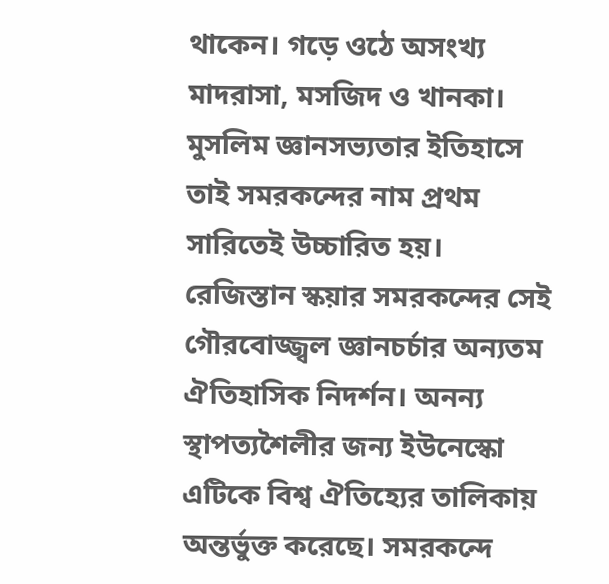থাকেন। গড়ে ওঠে অসংখ্য মাদরাসা, মসজিদ ও খানকা। মুসলিম জ্ঞানসভ্যতার ইতিহাসে তাই সমরকন্দের নাম প্রথম সারিতেই উচ্চারিত হয়।
রেজিস্তান স্কয়ার সমরকন্দের সেই গৌরবোজ্জ্বল জ্ঞানচর্চার অন্যতম ঐতিহাসিক নিদর্শন। অনন্য স্থাপত্যশৈলীর জন্য ইউনেস্কো এটিকে বিশ্ব ঐতিহ্যের তালিকায় অন্তর্ভুক্ত করেছে। সমরকন্দে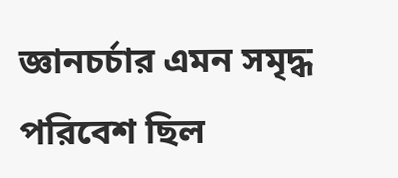জ্ঞানচর্চার এমন সমৃদ্ধ পরিবেশ ছিল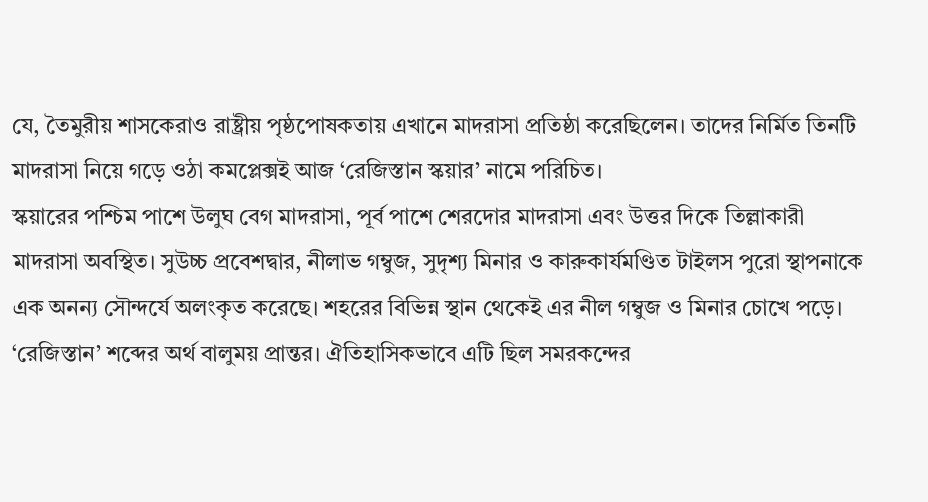যে, তৈমুরীয় শাসকেরাও রাষ্ট্রীয় পৃষ্ঠপোষকতায় এখানে মাদরাসা প্রতিষ্ঠা করেছিলেন। তাদের নির্মিত তিনটি মাদরাসা নিয়ে গড়ে ওঠা কমপ্লেক্সই আজ ‘রেজিস্তান স্কয়ার’ নামে পরিচিত।
স্কয়ারের পশ্চিম পাশে উলুঘ বেগ মাদরাসা, পূর্ব পাশে শেরদোর মাদরাসা এবং উত্তর দিকে তিল্লাকারী মাদরাসা অবস্থিত। সুউচ্চ প্রবেশদ্বার, নীলাভ গম্বুজ, সুদৃশ্য মিনার ও কারুকার্যমণ্ডিত টাইলস পুরো স্থাপনাকে এক অনন্য সৌন্দর্যে অলংকৃত করেছে। শহরের বিভিন্ন স্থান থেকেই এর নীল গম্বুজ ও মিনার চোখে পড়ে।
‘রেজিস্তান’ শব্দের অর্থ বালুময় প্রান্তর। ঐতিহাসিকভাবে এটি ছিল সমরকন্দের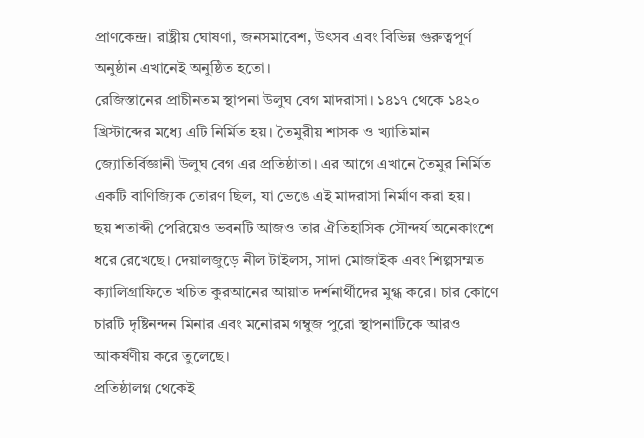প্রাণকেন্দ্র। রাষ্ট্রীয় ঘোষণা, জনসমাবেশ, উৎসব এবং বিভিন্ন গুরুত্বপূর্ণ অনুষ্ঠান এখানেই অনুষ্ঠিত হতো।
রেজিস্তানের প্রাচীনতম স্থাপনা উলুঘ বেগ মাদরাসা। ১৪১৭ থেকে ১৪২০ খ্রিস্টাব্দের মধ্যে এটি নির্মিত হয়। তৈমুরীয় শাসক ও খ্যাতিমান জ্যোতির্বিজ্ঞানী উলুঘ বেগ এর প্রতিষ্ঠাতা। এর আগে এখানে তৈমুর নির্মিত একটি বাণিজ্যিক তোরণ ছিল, যা ভেঙে এই মাদরাসা নির্মাণ করা হয়।
ছয় শতাব্দী পেরিয়েও ভবনটি আজও তার ঐতিহাসিক সৌন্দর্য অনেকাংশে ধরে রেখেছে। দেয়ালজুড়ে নীল টাইলস, সাদা মোজাইক এবং শিল্পসম্মত ক্যালিগ্রাফিতে খচিত কুরআনের আয়াত দর্শনার্থীদের মুগ্ধ করে। চার কোণে চারটি দৃষ্টিনন্দন মিনার এবং মনোরম গম্বুজ পুরো স্থাপনাটিকে আরও আকর্ষণীয় করে তুলেছে।
প্রতিষ্ঠালগ্ন থেকেই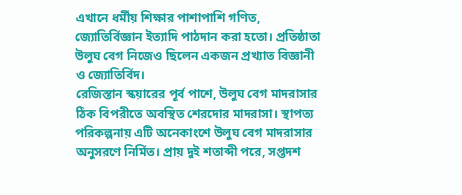এখানে ধর্মীয় শিক্ষার পাশাপাশি গণিত, জ্যোতির্বিজ্ঞান ইত্যাদি পাঠদান করা হতো। প্রতিষ্ঠাতা উলুঘ বেগ নিজেও ছিলেন একজন প্রখ্যাত বিজ্ঞানী ও জ্যোতির্বিদ।
রেজিস্তান স্কয়ারের পূর্ব পাশে, উলুঘ বেগ মাদরাসার ঠিক বিপরীতে অবস্থিত শেরদোর মাদরাসা। স্থাপত্য পরিকল্পনায় এটি অনেকাংশে উলুঘ বেগ মাদরাসার অনুসরণে নির্মিত। প্রায় দুই শতাব্দী পরে, সপ্তদশ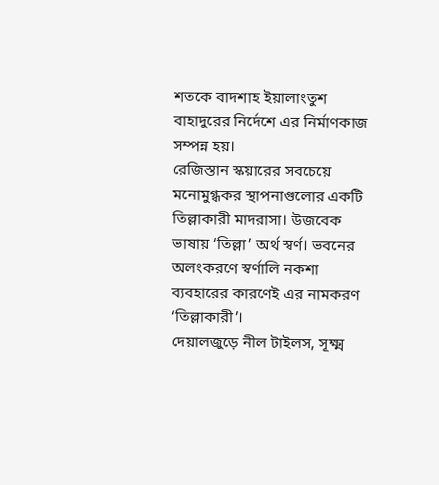শতকে বাদশাহ ইয়ালাংতুশ বাহাদুরের নির্দেশে এর নির্মাণকাজ সম্পন্ন হয়।
রেজিস্তান স্কয়ারের সবচেয়ে মনোমুগ্ধকর স্থাপনাগুলোর একটি তিল্লাকারী মাদরাসা। উজবেক ভাষায় ‘তিল্লা’ অর্থ স্বর্ণ। ভবনের অলংকরণে স্বর্ণালি নকশা ব্যবহারের কারণেই এর নামকরণ ‘তিল্লাকারী’।
দেয়ালজুড়ে নীল টাইলস, সূক্ষ্ম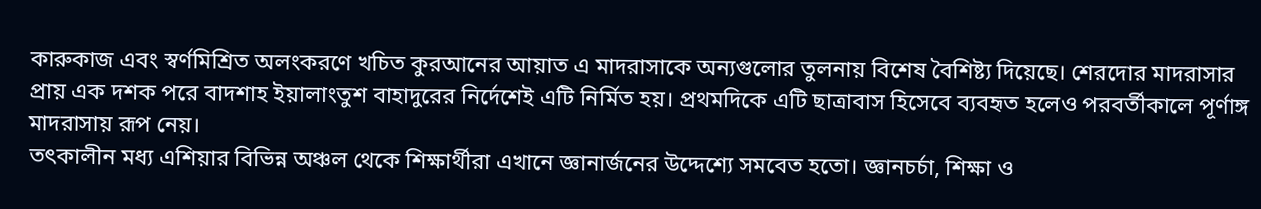কারুকাজ এবং স্বর্ণমিশ্রিত অলংকরণে খচিত কুরআনের আয়াত এ মাদরাসাকে অন্যগুলোর তুলনায় বিশেষ বৈশিষ্ট্য দিয়েছে। শেরদোর মাদরাসার প্রায় এক দশক পরে বাদশাহ ইয়ালাংতুশ বাহাদুরের নির্দেশেই এটি নির্মিত হয়। প্রথমদিকে এটি ছাত্রাবাস হিসেবে ব্যবহৃত হলেও পরবর্তীকালে পূর্ণাঙ্গ মাদরাসায় রূপ নেয়।
তৎকালীন মধ্য এশিয়ার বিভিন্ন অঞ্চল থেকে শিক্ষার্থীরা এখানে জ্ঞানার্জনের উদ্দেশ্যে সমবেত হতো। জ্ঞানচর্চা, শিক্ষা ও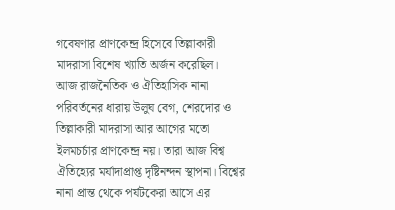গবেষণার প্রাণকেন্দ্র হিসেবে তিল্লাকারী মাদরাসা বিশেষ খ্যাতি অর্জন করেছিল।
আজ রাজনৈতিক ও ঐতিহাসিক নানা পরিবর্তনের ধারায় উলুঘ বেগ, শেরদোর ও তিল্লাকারী মাদরাসা আর আগের মতো ইলমচর্চার প্রাণকেন্দ্র নয়। তারা আজ বিশ্ব ঐতিহ্যের মর্যাদাপ্রাপ্ত দৃষ্টিনন্দন স্থাপনা। বিশ্বের নানা প্রান্ত থেকে পর্যটকেরা আসে এর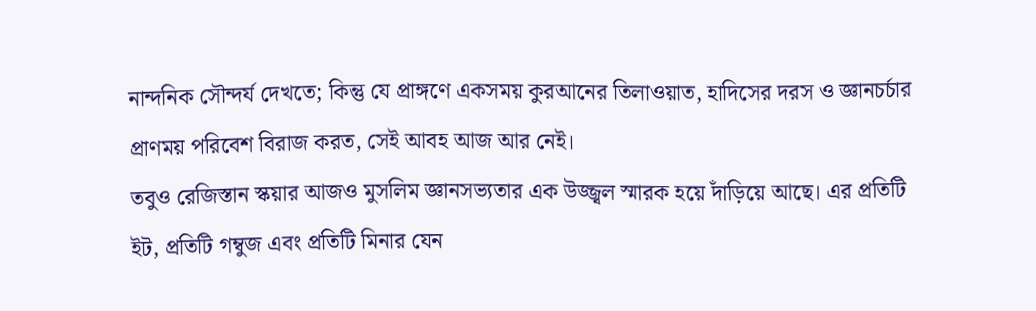নান্দনিক সৌন্দর্য দেখতে; কিন্তু যে প্রাঙ্গণে একসময় কুরআনের তিলাওয়াত, হাদিসের দরস ও জ্ঞানচর্চার প্রাণময় পরিবেশ বিরাজ করত, সেই আবহ আজ আর নেই।
তবুও রেজিস্তান স্কয়ার আজও মুসলিম জ্ঞানসভ্যতার এক উজ্জ্বল স্মারক হয়ে দাঁড়িয়ে আছে। এর প্রতিটি ইট, প্রতিটি গম্বুজ এবং প্রতিটি মিনার যেন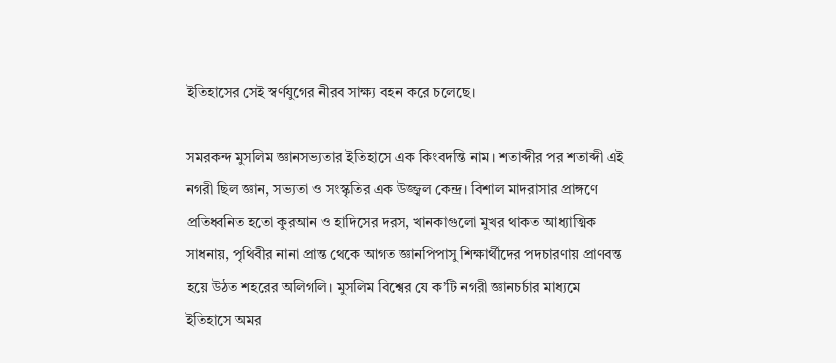ইতিহাসের সেই স্বর্ণযুগের নীরব সাক্ষ্য বহন করে চলেছে।

সমরকন্দ মুসলিম জ্ঞানসভ্যতার ইতিহাসে এক কিংবদন্তি নাম। শতাব্দীর পর শতাব্দী এই নগরী ছিল জ্ঞান, সভ্যতা ও সংস্কৃতির এক উজ্জ্বল কেন্দ্র। বিশাল মাদরাসার প্রাঙ্গণে প্রতিধ্বনিত হতো কুরআন ও হাদিসের দরস, খানকাগুলো মুখর থাকত আধ্যাত্মিক সাধনায়, পৃথিবীর নানা প্রান্ত থেকে আগত জ্ঞানপিপাসু শিক্ষার্থীদের পদচারণায় প্রাণবন্ত হয়ে উঠত শহরের অলিগলি। মুসলিম বিশ্বের যে ক’টি নগরী জ্ঞানচর্চার মাধ্যমে ইতিহাসে অমর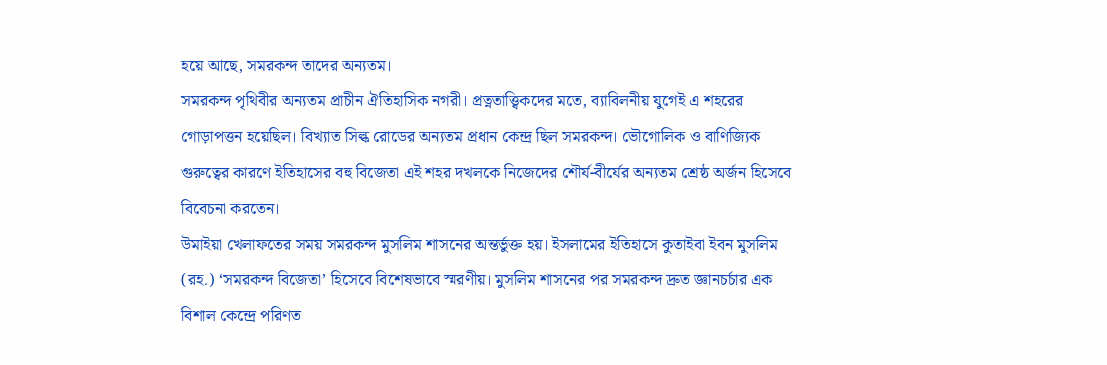হয়ে আছে, সমরকন্দ তাদের অন্যতম।
সমরকন্দ পৃথিবীর অন্যতম প্রাচীন ঐতিহাসিক নগরী। প্রত্নতাত্ত্বিকদের মতে, ব্যাবিলনীয় যুগেই এ শহরের গোড়াপত্তন হয়েছিল। বিখ্যাত সিল্ক রোডের অন্যতম প্রধান কেন্দ্র ছিল সমরকন্দ। ভৌগোলিক ও বাণিজ্যিক গুরুত্বের কারণে ইতিহাসের বহু বিজেতা এই শহর দখলকে নিজেদের শৌর্য-বীর্যের অন্যতম শ্রেষ্ঠ অর্জন হিসেবে বিবেচনা করতেন।
উমাইয়া খেলাফতের সময় সমরকন্দ মুসলিম শাসনের অন্তর্ভুক্ত হয়। ইসলামের ইতিহাসে কুতাইবা ইবন মুসলিম (রহ.) ‘সমরকন্দ বিজেতা’ হিসেবে বিশেষভাবে স্মরণীয়। মুসলিম শাসনের পর সমরকন্দ দ্রুত জ্ঞানচর্চার এক বিশাল কেন্দ্রে পরিণত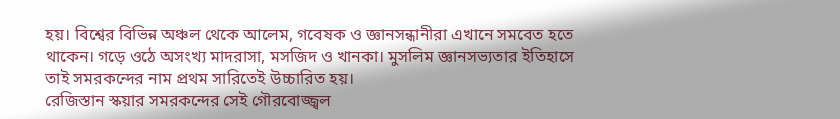হয়। বিশ্বের বিভিন্ন অঞ্চল থেকে আলেম, গবেষক ও জ্ঞানসন্ধানীরা এখানে সমবেত হতে থাকেন। গড়ে ওঠে অসংখ্য মাদরাসা, মসজিদ ও খানকা। মুসলিম জ্ঞানসভ্যতার ইতিহাসে তাই সমরকন্দের নাম প্রথম সারিতেই উচ্চারিত হয়।
রেজিস্তান স্কয়ার সমরকন্দের সেই গৌরবোজ্জ্বল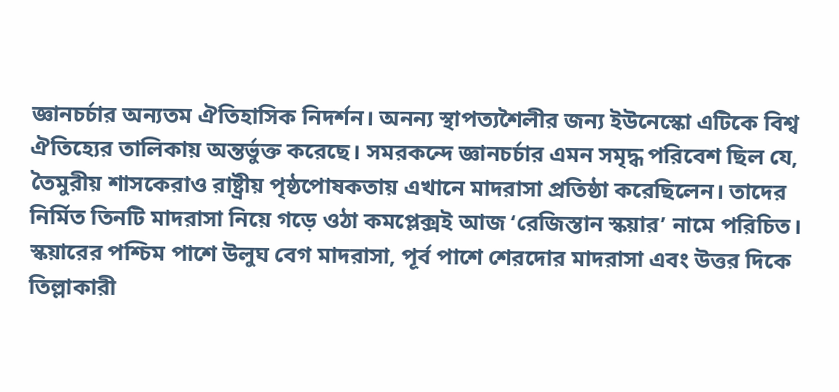জ্ঞানচর্চার অন্যতম ঐতিহাসিক নিদর্শন। অনন্য স্থাপত্যশৈলীর জন্য ইউনেস্কো এটিকে বিশ্ব ঐতিহ্যের তালিকায় অন্তর্ভুক্ত করেছে। সমরকন্দে জ্ঞানচর্চার এমন সমৃদ্ধ পরিবেশ ছিল যে, তৈমুরীয় শাসকেরাও রাষ্ট্রীয় পৃষ্ঠপোষকতায় এখানে মাদরাসা প্রতিষ্ঠা করেছিলেন। তাদের নির্মিত তিনটি মাদরাসা নিয়ে গড়ে ওঠা কমপ্লেক্সই আজ ‘রেজিস্তান স্কয়ার’ নামে পরিচিত।
স্কয়ারের পশ্চিম পাশে উলুঘ বেগ মাদরাসা, পূর্ব পাশে শেরদোর মাদরাসা এবং উত্তর দিকে তিল্লাকারী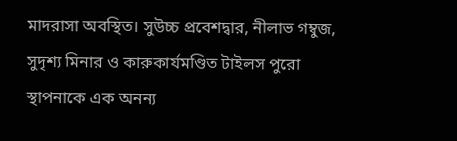মাদরাসা অবস্থিত। সুউচ্চ প্রবেশদ্বার, নীলাভ গম্বুজ, সুদৃশ্য মিনার ও কারুকার্যমণ্ডিত টাইলস পুরো স্থাপনাকে এক অনন্য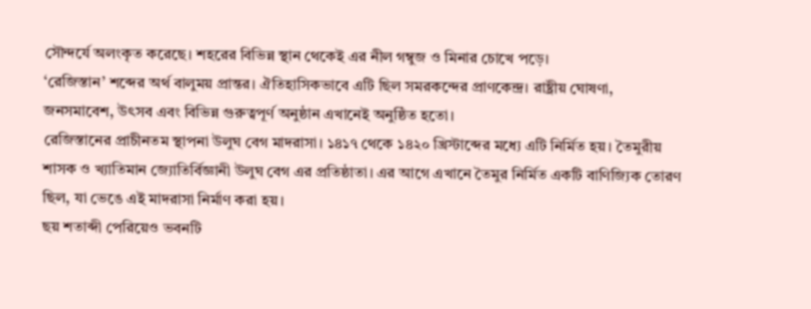সৌন্দর্যে অলংকৃত করেছে। শহরের বিভিন্ন স্থান থেকেই এর নীল গম্বুজ ও মিনার চোখে পড়ে।
‘রেজিস্তান’ শব্দের অর্থ বালুময় প্রান্তর। ঐতিহাসিকভাবে এটি ছিল সমরকন্দের প্রাণকেন্দ্র। রাষ্ট্রীয় ঘোষণা, জনসমাবেশ, উৎসব এবং বিভিন্ন গুরুত্বপূর্ণ অনুষ্ঠান এখানেই অনুষ্ঠিত হতো।
রেজিস্তানের প্রাচীনতম স্থাপনা উলুঘ বেগ মাদরাসা। ১৪১৭ থেকে ১৪২০ খ্রিস্টাব্দের মধ্যে এটি নির্মিত হয়। তৈমুরীয় শাসক ও খ্যাতিমান জ্যোতির্বিজ্ঞানী উলুঘ বেগ এর প্রতিষ্ঠাতা। এর আগে এখানে তৈমুর নির্মিত একটি বাণিজ্যিক তোরণ ছিল, যা ভেঙে এই মাদরাসা নির্মাণ করা হয়।
ছয় শতাব্দী পেরিয়েও ভবনটি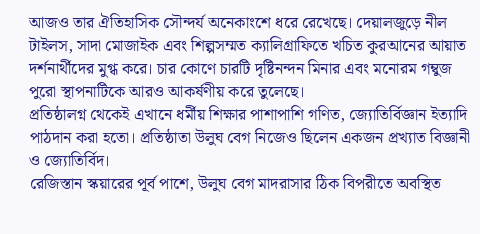আজও তার ঐতিহাসিক সৌন্দর্য অনেকাংশে ধরে রেখেছে। দেয়ালজুড়ে নীল টাইলস, সাদা মোজাইক এবং শিল্পসম্মত ক্যালিগ্রাফিতে খচিত কুরআনের আয়াত দর্শনার্থীদের মুগ্ধ করে। চার কোণে চারটি দৃষ্টিনন্দন মিনার এবং মনোরম গম্বুজ পুরো স্থাপনাটিকে আরও আকর্ষণীয় করে তুলেছে।
প্রতিষ্ঠালগ্ন থেকেই এখানে ধর্মীয় শিক্ষার পাশাপাশি গণিত, জ্যোতির্বিজ্ঞান ইত্যাদি পাঠদান করা হতো। প্রতিষ্ঠাতা উলুঘ বেগ নিজেও ছিলেন একজন প্রখ্যাত বিজ্ঞানী ও জ্যোতির্বিদ।
রেজিস্তান স্কয়ারের পূর্ব পাশে, উলুঘ বেগ মাদরাসার ঠিক বিপরীতে অবস্থিত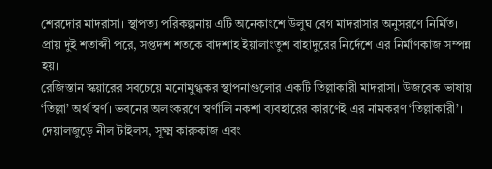শেরদোর মাদরাসা। স্থাপত্য পরিকল্পনায় এটি অনেকাংশে উলুঘ বেগ মাদরাসার অনুসরণে নির্মিত। প্রায় দুই শতাব্দী পরে, সপ্তদশ শতকে বাদশাহ ইয়ালাংতুশ বাহাদুরের নির্দেশে এর নির্মাণকাজ সম্পন্ন হয়।
রেজিস্তান স্কয়ারের সবচেয়ে মনোমুগ্ধকর স্থাপনাগুলোর একটি তিল্লাকারী মাদরাসা। উজবেক ভাষায় ‘তিল্লা’ অর্থ স্বর্ণ। ভবনের অলংকরণে স্বর্ণালি নকশা ব্যবহারের কারণেই এর নামকরণ ‘তিল্লাকারী’।
দেয়ালজুড়ে নীল টাইলস, সূক্ষ্ম কারুকাজ এবং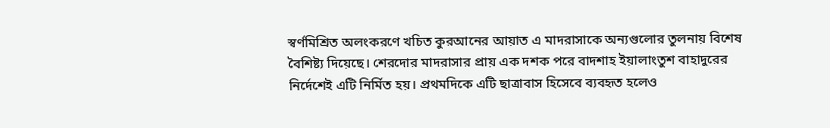স্বর্ণমিশ্রিত অলংকরণে খচিত কুরআনের আয়াত এ মাদরাসাকে অন্যগুলোর তুলনায় বিশেষ বৈশিষ্ট্য দিয়েছে। শেরদোর মাদরাসার প্রায় এক দশক পরে বাদশাহ ইয়ালাংতুশ বাহাদুরের নির্দেশেই এটি নির্মিত হয়। প্রথমদিকে এটি ছাত্রাবাস হিসেবে ব্যবহৃত হলেও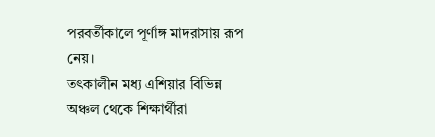পরবর্তীকালে পূর্ণাঙ্গ মাদরাসায় রূপ নেয়।
তৎকালীন মধ্য এশিয়ার বিভিন্ন অঞ্চল থেকে শিক্ষার্থীরা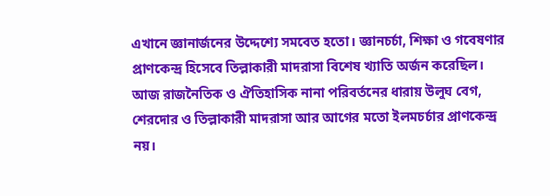এখানে জ্ঞানার্জনের উদ্দেশ্যে সমবেত হতো। জ্ঞানচর্চা, শিক্ষা ও গবেষণার প্রাণকেন্দ্র হিসেবে তিল্লাকারী মাদরাসা বিশেষ খ্যাতি অর্জন করেছিল।
আজ রাজনৈতিক ও ঐতিহাসিক নানা পরিবর্তনের ধারায় উলুঘ বেগ, শেরদোর ও তিল্লাকারী মাদরাসা আর আগের মতো ইলমচর্চার প্রাণকেন্দ্র নয়।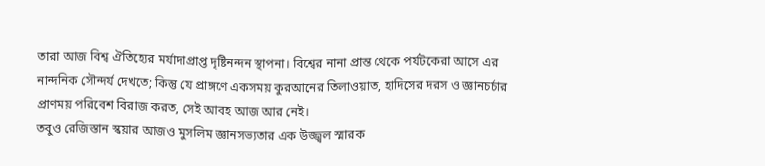তারা আজ বিশ্ব ঐতিহ্যের মর্যাদাপ্রাপ্ত দৃষ্টিনন্দন স্থাপনা। বিশ্বের নানা প্রান্ত থেকে পর্যটকেরা আসে এর নান্দনিক সৌন্দর্য দেখতে; কিন্তু যে প্রাঙ্গণে একসময় কুরআনের তিলাওয়াত, হাদিসের দরস ও জ্ঞানচর্চার প্রাণময় পরিবেশ বিরাজ করত, সেই আবহ আজ আর নেই।
তবুও রেজিস্তান স্কয়ার আজও মুসলিম জ্ঞানসভ্যতার এক উজ্জ্বল স্মারক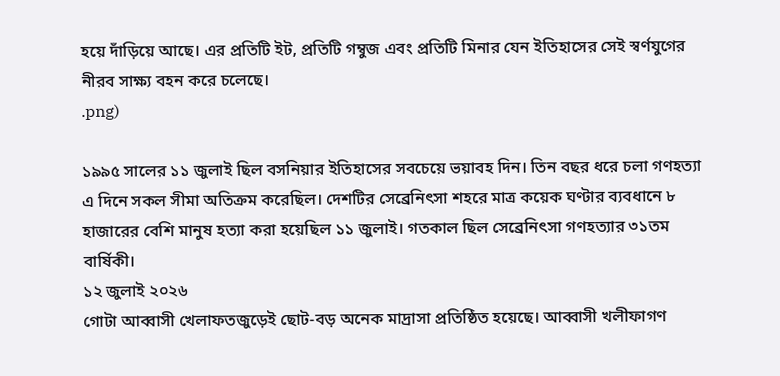হয়ে দাঁড়িয়ে আছে। এর প্রতিটি ইট, প্রতিটি গম্বুজ এবং প্রতিটি মিনার যেন ইতিহাসের সেই স্বর্ণযুগের নীরব সাক্ষ্য বহন করে চলেছে।
.png)

১৯৯৫ সালের ১১ জুলাই ছিল বসনিয়ার ইতিহাসের সবচেয়ে ভয়াবহ দিন। তিন বছর ধরে চলা গণহত্যা এ দিনে সকল সীমা অতিক্রম করেছিল। দেশটির সেব্রেনিৎসা শহরে মাত্র কয়েক ঘণ্টার ব্যবধানে ৮ হাজারের বেশি মানুষ হত্যা করা হয়েছিল ১১ জুলাই। গতকাল ছিল সেব্রেনিৎসা গণহত্যার ৩১তম বার্ষিকী।
১২ জুলাই ২০২৬
গোটা আব্বাসী খেলাফতজুড়েই ছোট-বড় অনেক মাদ্রাসা প্রতিষ্ঠিত হয়েছে। আব্বাসী খলীফাগণ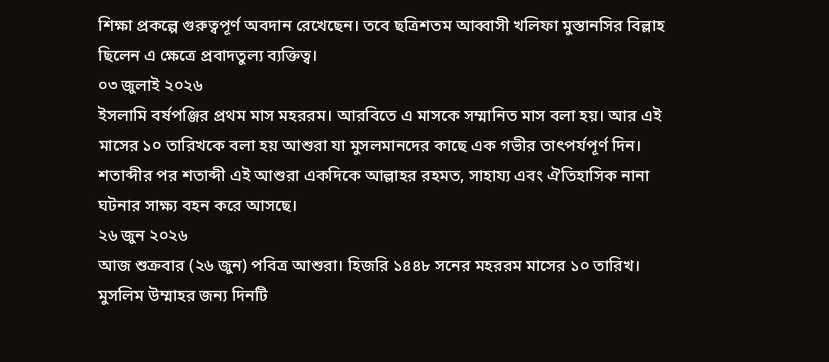শিক্ষা প্রকল্পে গুরুত্বপূর্ণ অবদান রেখেছেন। তবে ছত্রিশতম আব্বাসী খলিফা মুস্তানসির বিল্লাহ ছিলেন এ ক্ষেত্রে প্রবাদতুল্য ব্যক্তিত্ব।
০৩ জুলাই ২০২৬
ইসলামি বর্ষপঞ্জির প্রথম মাস মহররম। আরবিতে এ মাসকে সম্মানিত মাস বলা হয়। আর এই মাসের ১০ তারিখকে বলা হয় আশুরা যা মুসলমানদের কাছে এক গভীর তাৎপর্যপূর্ণ দিন। শতাব্দীর পর শতাব্দী এই আশুরা একদিকে আল্লাহর রহমত, সাহায্য এবং ঐতিহাসিক নানা ঘটনার সাক্ষ্য বহন করে আসছে।
২৬ জুন ২০২৬
আজ শুক্রবার (২৬ জুন) পবিত্র আশুরা। হিজরি ১৪৪৮ সনের মহররম মাসের ১০ তারিখ। মুসলিম উম্মাহর জন্য দিনটি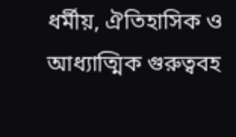ধর্মীয়, ঐতিহাসিক ও আধ্যাত্মিক গুরুত্ববহ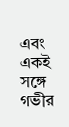এবং একই সঙ্গে গভীর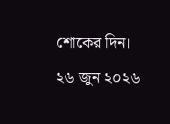শোকের দিন।
২৬ জুন ২০২৬